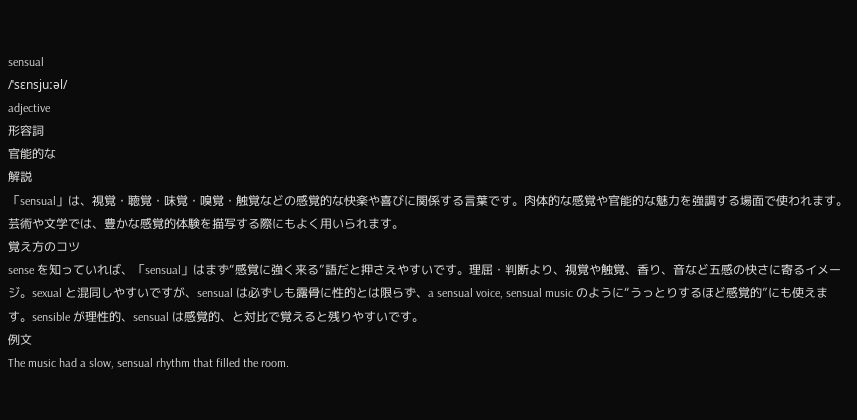sensual
/ˈsɛnsjuːəl/
adjective
形容詞
官能的な
解説
「sensual」は、視覚・聴覚・味覚・嗅覚・触覚などの感覚的な快楽や喜びに関係する言葉です。肉体的な感覚や官能的な魅力を強調する場面で使われます。芸術や文学では、豊かな感覚的体験を描写する際にもよく用いられます。
覚え方のコツ
sense を知っていれば、「sensual」はまず“感覚に強く来る”語だと押さえやすいです。理屈・判断より、視覚や触覚、香り、音など五感の快さに寄るイメージ。sexual と混同しやすいですが、sensual は必ずしも露骨に性的とは限らず、a sensual voice, sensual music のように“うっとりするほど感覚的”にも使えます。sensible が理性的、sensual は感覚的、と対比で覚えると残りやすいです。
例文
The music had a slow, sensual rhythm that filled the room.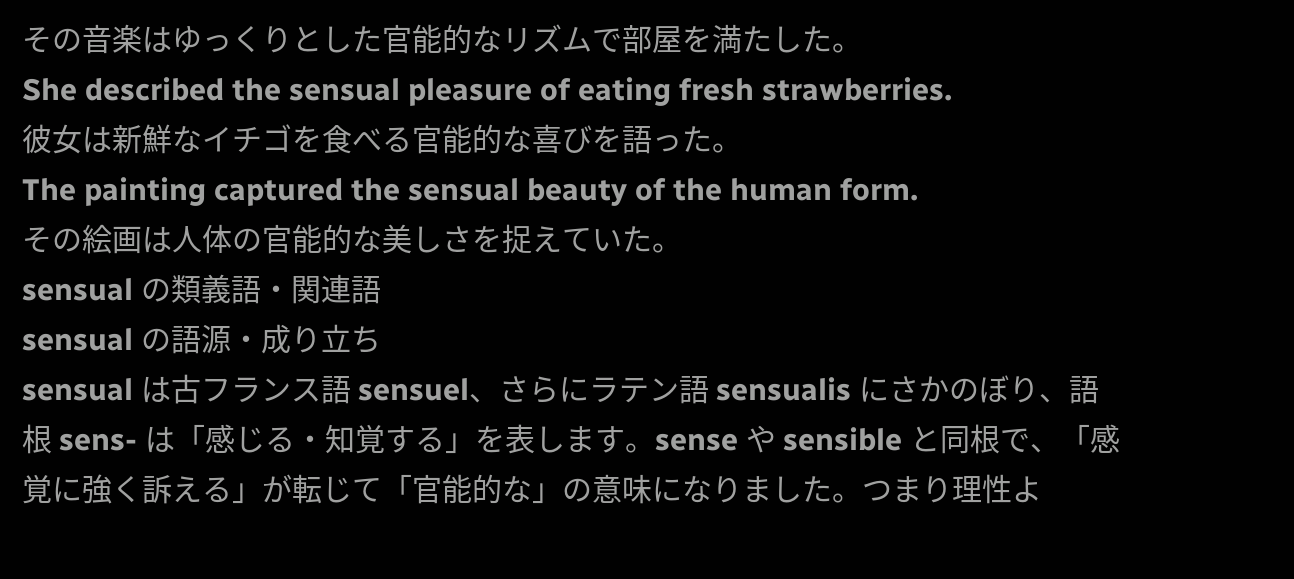その音楽はゆっくりとした官能的なリズムで部屋を満たした。
She described the sensual pleasure of eating fresh strawberries.
彼女は新鮮なイチゴを食べる官能的な喜びを語った。
The painting captured the sensual beauty of the human form.
その絵画は人体の官能的な美しさを捉えていた。
sensual の類義語・関連語
sensual の語源・成り立ち
sensual は古フランス語 sensuel、さらにラテン語 sensualis にさかのぼり、語根 sens- は「感じる・知覚する」を表します。sense や sensible と同根で、「感覚に強く訴える」が転じて「官能的な」の意味になりました。つまり理性よ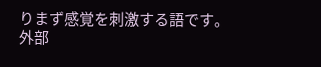りまず感覚を刺激する語です。
外部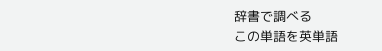辞書で調べる
この単語を英単語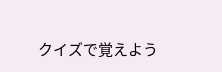クイズで覚えよう